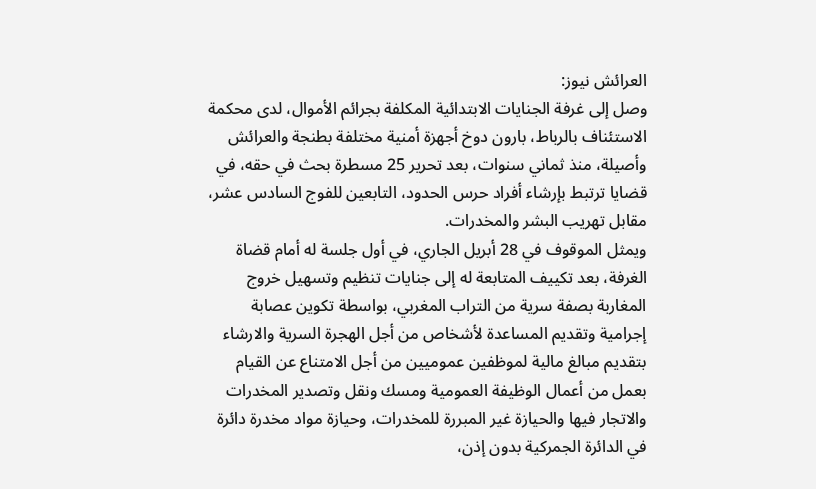العرائش نيوز:
وصل إلى غرفة الجنايات الابتدائية المكلفة بجرائم الأموال، لدى محكمة الاستئناف بالرباط، بارون دوخ أجهزة أمنية مختلفة بطنجة والعرائش وأصيلة، منذ ثماني سنوات، بعد تحرير 25 مسطرة بحث في حقه، في قضايا ترتبط بإرشاء أفراد حرس الحدود، التابعين للفوج السادس عشر، مقابل تهريب البشر والمخدرات.
ويمثل الموقوف في 28 أبريل الجاري، في أول جلسة له أمام قضاة الغرفة، بعد تكييف المتابعة له إلى جنايات تنظيم وتسهيل خروج المغاربة بصفة سرية من التراب المغربي، بواسطة تكوين عصابة إجرامية وتقديم المساعدة لأشخاص من أجل الهجرة السرية والارشاء بتقديم مبالغ مالية لموظفين عموميين من أجل الامتناع عن القيام بعمل من أعمال الوظيفة العمومية ومسك ونقل وتصدير المخدرات والاتجار فيها والحيازة غير المبررة للمخدرات، وحيازة مواد مخدرة دائرة في الدائرة الجمركية بدون إذن،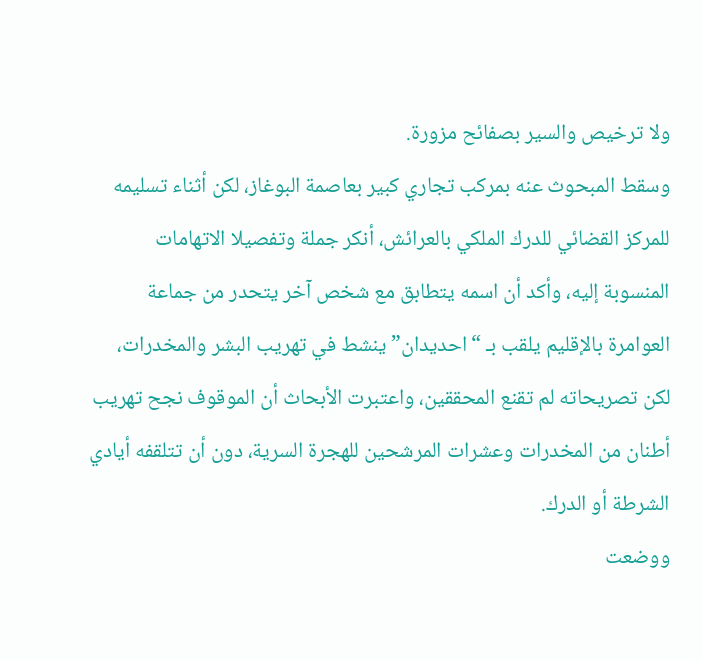ولا ترخيص والسير بصفائح مزورة.
وسقط المبحوث عنه بمركب تجاري كبير بعاصمة البوغاز، لكن أثناء تسليمه للمركز القضائي للدرك الملكي بالعرائش، أنكر جملة وتفصيلا الاتهامات المنسوبة إليه، وأكد أن اسمه يتطابق مع شخص آخر يتحدر من جماعة العوامرة بالإقليم يلقب بـ “احديدان” ينشط في تهريب البشر والمخدرات، لكن تصريحاته لم تقنع المحققين، واعتبرت الأبحاث أن الموقوف نجح تهريب أطنان من المخدرات وعشرات المرشحين للهجرة السرية، دون أن تتلقفه أيادي الشرطة أو الدرك.
ووضعت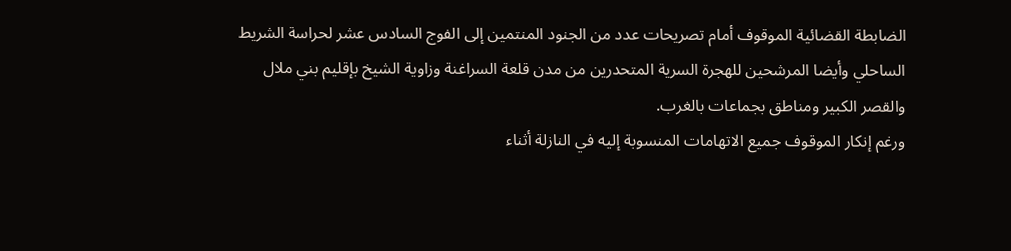الضابطة القضائية الموقوف أمام تصريحات عدد من الجنود المنتمين إلى الفوج السادس عشر لحراسة الشريط الساحلي وأيضا المرشحين للهجرة السرية المتحدرين من مدن قلعة السراغنة وزاوية الشيخ بإقليم بني ملال والقصر الكبير ومناطق بجماعات بالغرب.
ورغم إنكار الموقوف جميع الاتهامات المنسوبة إليه في النازلة أثناء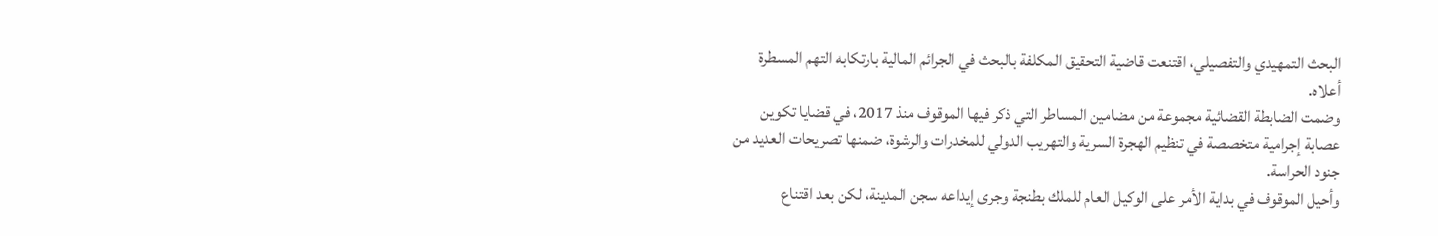البحث التمهيدي والتفصيلي، اقتنعت قاضية التحقيق المكلفة بالبحث في الجرائم المالية بارتكابه التهم المسطرة أعلاه.
وضمت الضابطة القضائية مجموعة من مضامين المساطر التي ذكر فيها الموقوف منذ 2017، في قضايا تكوين عصابة إجرامية متخصصة في تنظيم الهجرة السرية والتهريب الدولي للمخدرات والرشوة، ضمنها تصريحات العديد من جنود الحراسة.
وأحيل الموقوف في بداية الأمر على الوكيل العام للملك بطنجة وجرى إيداعه سجن المدينة، لكن بعد اقتناع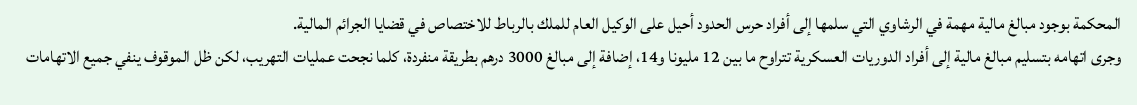المحكمة بوجود مبالغ مالية مهمة في الرشاوي التي سلمها إلى أفراد حرس الحدود أحيل على الوكيل العام للملك بالرباط للاختصاص في قضايا الجرائم المالية.
وجرى اتهامه بتسليم مبالغ مالية إلى أفراد الدوريات العسكرية تتراوح ما بين 12 مليونا و14، إضافة إلى مبالغ 3000 درهم بطريقة منفردة، كلما نجحت عمليات التهريب، لكن ظل الموقوف ينفي جميع الاتهامات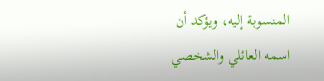المنسوبة إليه، ويؤكد أن اسمه العائلي والشخصي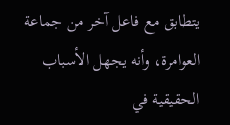يتطابق مع فاعل آخر من جماعة العوامرة، وأنه يجهل الأسباب الحقيقية في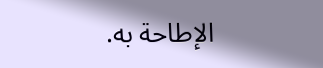الإطاحة به.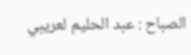الصباح : عبد الحليم لعريبي